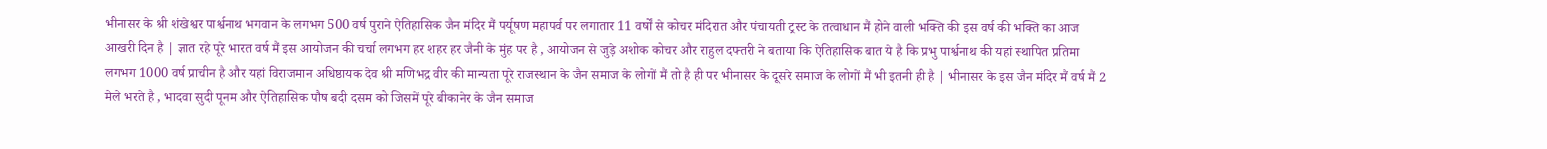भीनासर के श्री शंखेश्वर पार्श्वनाथ भगवान के लगभग 500 वर्ष पुराने ऐतिहासिक जैन मंदिर मैं पर्यूषण महापर्व पर लगातार 11 वर्षों से कोचर मंदिरात और पंचायती ट्रस्ट के तत्वाधान मैं होने वाली भक्ति की इस वर्ष की भक्ति का आज आखरी दिन है | ज्ञात रहे पूरे भारत वर्ष मैं इस आयोजन की चर्चा लगभग हर शहर हर जैनी के मुंह पर है , आयोजन से जुड़े अशोक कोचर और राहुल दफ्तरी ने बताया कि ऐतिहासिक बात ये है कि प्रभु पार्श्वनाथ की यहां स्थापित प्रतिमा लगभग 1000 वर्ष प्राचीन है और यहां विराजमान अधिष्ठायक देव श्री मणिभद्र वीर की मान्यता पूरे राजस्थान के जैन समाज के लोगों मैं तो है ही पर भीनासर के दूसरे समाज के लोगों मैं भी इतनी ही है | भीनासर के इस जैन मंदिर मैं वर्ष मैं 2 मेले भरते है , भादवा सुदी पूनम और ऐतिहासिक पौष बदी दसम को जिसमें पूरे बीकानेर के जैन समाज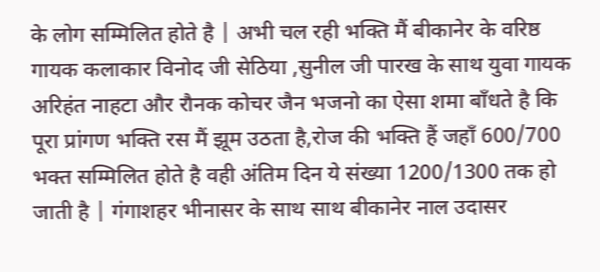के लोग सम्मिलित होते है | अभी चल रही भक्ति मैं बीकानेर के वरिष्ठ गायक कलाकार विनोद जी सेठिया ,सुनील जी पारख के साथ युवा गायक अरिहंत नाहटा और रौनक कोचर जैन भजनो का ऐसा शमा बाँधते है कि पूरा प्रांगण भक्ति रस मैं झूम उठता है,रोज की भक्ति हैं जहाँ 600/700 भक्त सम्मिलित होते है वही अंतिम दिन ये संख्या 1200/1300 तक हो जाती है | गंगाशहर भीनासर के साथ साथ बीकानेर नाल उदासर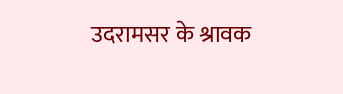उदरामसर के श्रावक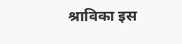श्राविका इस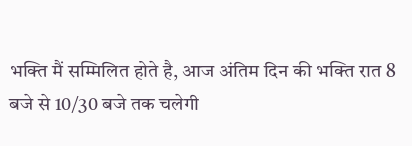भक्ति मैं सम्मिलित होते है, आज अंतिम दिन की भक्ति रात 8 बजे से 10/30 बजे तक चलेगी